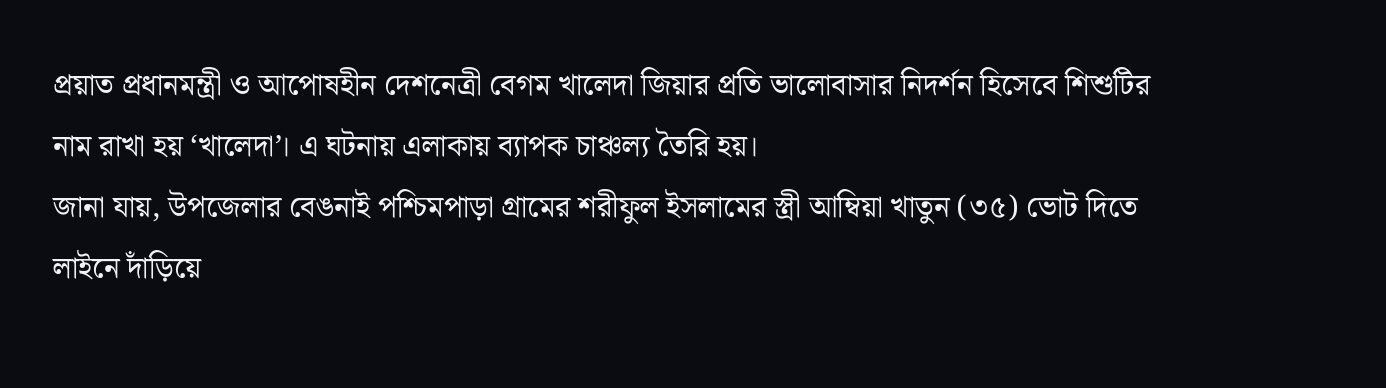প্রয়াত প্রধানমন্ত্রী ও আপোষহীন দেশনেত্রী বেগম খালেদা জিয়ার প্রতি ভালোবাসার নিদর্শন হিসেবে শিশুটির নাম রাখা হয় ‘খালেদা’। এ ঘটনায় এলাকায় ব্যাপক চাঞ্চল্য তৈরি হয়।
জানা যায়, উপজেলার বেঙনাই পশ্চিমপাড়া গ্রামের শরীফুল ইসলামের স্ত্রী আম্বিয়া খাতুন (৩৫) ভোট দিতে লাইনে দাঁড়িয়ে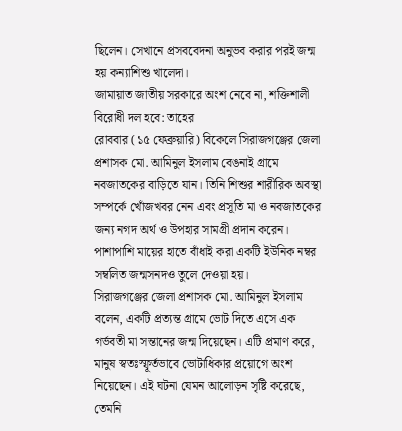ছিলেন। সেখানে প্রসববেদনা অনুভব করার পরই জন্ম হয় কন্যাশিশু খালেদা।
জামায়াত জাতীয় সরকারে অংশ নেবে না, শক্তিশালী বিরোধী দল হবে: তাহের
রোববার (১৫ ফেব্রুয়ারি) বিকেলে সিরাজগঞ্জের জেলা প্রশাসক মো. আমিনুল ইসলাম বেঙনাই গ্রামে নবজাতকের বাড়িতে যান। তিনি শিশুর শারীরিক অবস্থা সম্পর্কে খোঁজখবর নেন এবং প্রসূতি মা ও নবজাতকের জন্য নগদ অর্থ ও উপহার সামগ্রী প্রদান করেন। পাশাপাশি মায়ের হাতে বাঁধাই করা একটি ইউনিক নম্বর সম্বলিত জন্মসনদও তুলে দেওয়া হয়।
সিরাজগঞ্জের জেলা প্রশাসক মো. আমিনুল ইসলাম বলেন, একটি প্রত্যন্ত গ্রামে ভোট দিতে এসে এক গর্ভবতী মা সন্তানের জন্ম দিয়েছেন। এটি প্রমাণ করে, মানুষ স্বতঃস্ফূর্তভাবে ভোটাধিকার প্রয়োগে অংশ নিয়েছেন। এই ঘটনা যেমন আলোড়ন সৃষ্টি করেছে, তেমনি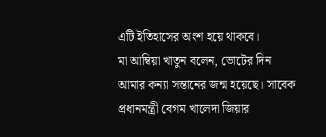এটি ইতিহাসের অংশ হয়ে থাকবে।
মা আম্বিয়া খাতুন বলেন, ভোটের দিন আমার কন্যা সন্তানের জন্ম হয়েছে। সাবেক প্রধানমন্ত্রী বেগম খালেদা জিয়ার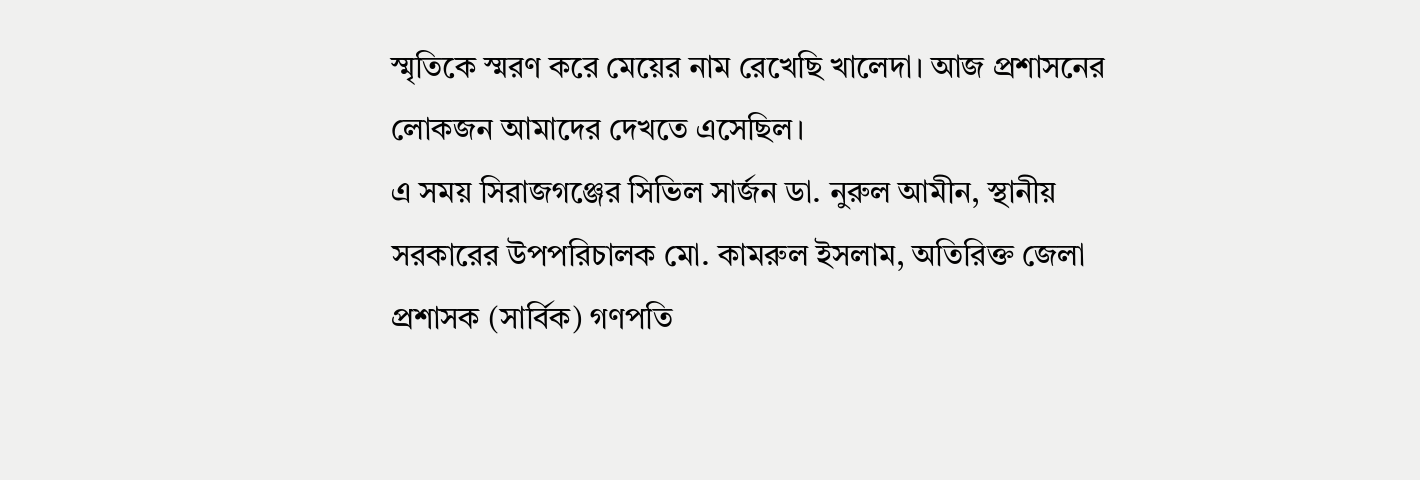স্মৃতিকে স্মরণ করে মেয়ের নাম রেখেছি খালেদা। আজ প্রশাসনের লোকজন আমাদের দেখতে এসেছিল।
এ সময় সিরাজগঞ্জের সিভিল সার্জন ডা. নুরুল আমীন, স্থানীয় সরকারের উপপরিচালক মো. কামরুল ইসলাম, অতিরিক্ত জেলা প্রশাসক (সার্বিক) গণপতি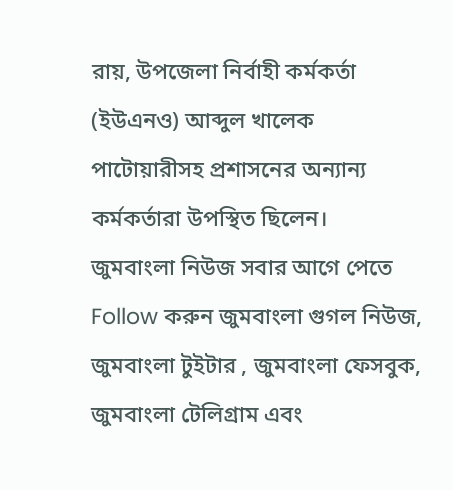রায়, উপজেলা নির্বাহী কর্মকর্তা (ইউএনও) আব্দুল খালেক পাটোয়ারীসহ প্রশাসনের অন্যান্য কর্মকর্তারা উপস্থিত ছিলেন।
জুমবাংলা নিউজ সবার আগে পেতে Follow করুন জুমবাংলা গুগল নিউজ, জুমবাংলা টুইটার , জুমবাংলা ফেসবুক, জুমবাংলা টেলিগ্রাম এবং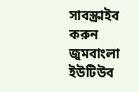সাবস্ক্রাইব করুন জুমবাংলা ইউটিউব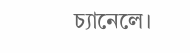চ্যানেলে।